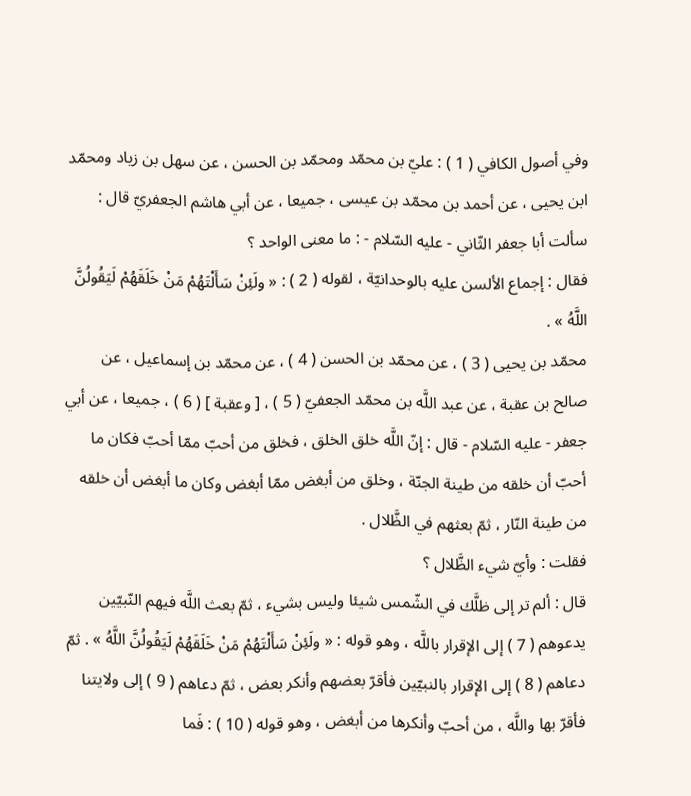وفي أصول الكافي ( 1 ) : عليّ بن محمّد ومحمّد بن الحسن ، عن سهل بن زياد ومحمّد ابن يحيى ، عن أحمد بن محمّد بن عيسى ، جميعا ، عن أبي هاشم الجعفريّ قال : سألت أبا جعفر الثّاني - عليه السّلام - : ما معنى الواحد ؟
فقال : إجماع الألسن عليه بالوحدانيّة ، لقوله ( 2 ) : « ولَئِنْ سَأَلْتَهُمْ مَنْ خَلَقَهُمْ لَيَقُولُنَّ اللَّهُ » .
محمّد بن يحيى ( 3 ) ، عن محمّد بن الحسن ( 4 ) ، عن محمّد بن إسماعيل ، عن صالح بن عقبة ، عن عبد اللَّه بن محمّد الجعفيّ ( 5 ) ، [ وعقبة ] ( 6 ) ، جميعا ، عن أبي جعفر - عليه السّلام - قال : إنّ اللَّه خلق الخلق ، فخلق من أحبّ ممّا أحبّ فكان ما أحبّ أن خلقه من طينة الجنّة ، وخلق من أبغض ممّا أبغض وكان ما أبغض أن خلقه من طينة النّار ، ثمّ بعثهم في الظَّلال .
فقلت : وأيّ شيء الظَّلال ؟
قال : ألم تر إلى ظلَّك في الشّمس شيئا وليس بشيء ، ثمّ بعث اللَّه فيهم النّبيّين يدعوهم ( 7 ) إلى الإقرار باللَّه ، وهو قوله : « ولَئِنْ سَأَلْتَهُمْ مَنْ خَلَقَهُمْ لَيَقُولُنَّ اللَّهُ » . ثمّ دعاهم ( 8 ) إلى الإقرار بالنبيّين فأقرّ بعضهم وأنكر بعض ، ثمّ دعاهم ( 9 ) إلى ولايتنا فأقرّ بها واللَّه ، من أحبّ وأنكرها من أبغض ، وهو قوله ( 10 ) : فَما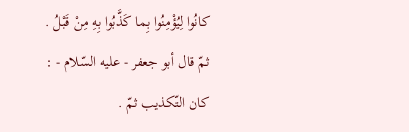كانُوا لِيُؤْمِنُوا بِما كَذَّبُوا بِهِ مِنْ قَبْلُ .
ثمّ قال أبو جعفر - عليه السّلام - : كان التّكذيب ثمّ .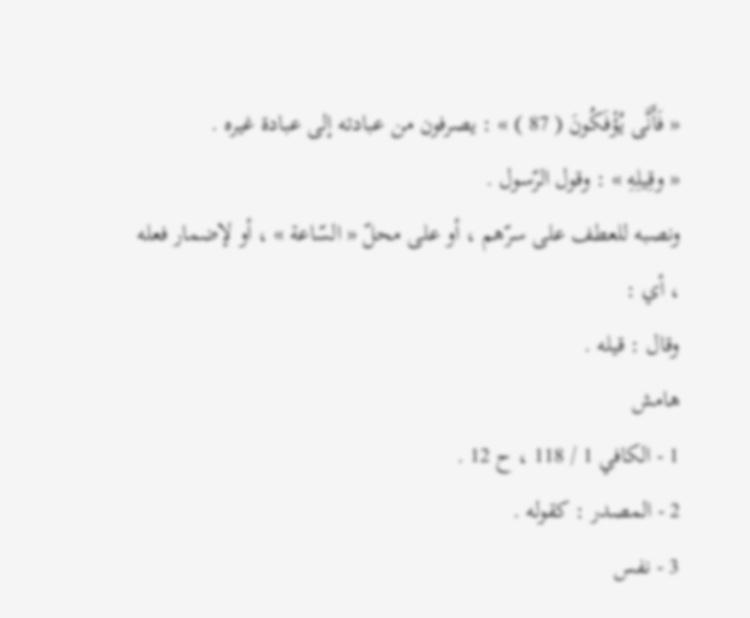« فَأَنَّى يُؤْفَكُونَ ( 87 ) » : يصرفون من عبادته إلى عبادة غيره .
« وقِيلِهِ » : وقول الرّسول .
ونصبه للعطف على سرّهم ، أو على محلّ « السّاعة » ، أو لإضمار فعله ، أي :
وقال : قيله .
هامش
1 - الكافي 1 / 118 ، ح 12 .
2 - المصدر : كقوله .
3 - نفس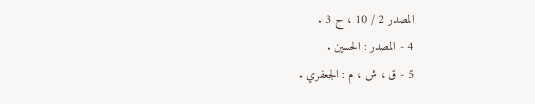المصدر 2 / 10 ، ح 3 .
4 - المصدر : الحسين .
5 - ق ، ش ، م : الجعفري .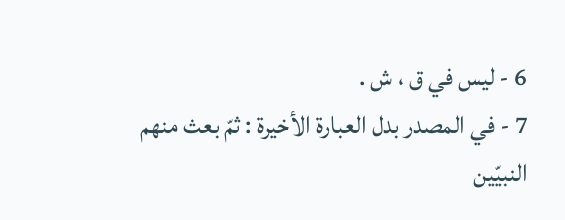6 - ليس في ق ، ش .
7 - في المصدر بدل العبارة الأخيرة : ثمّ بعث منهم النبيّين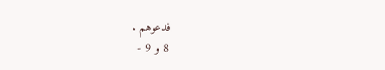فدعوهم .
8 و 9 -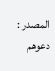المصدر : دعوهم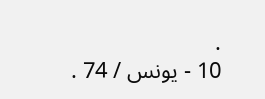.
10 - يونس / 74 .